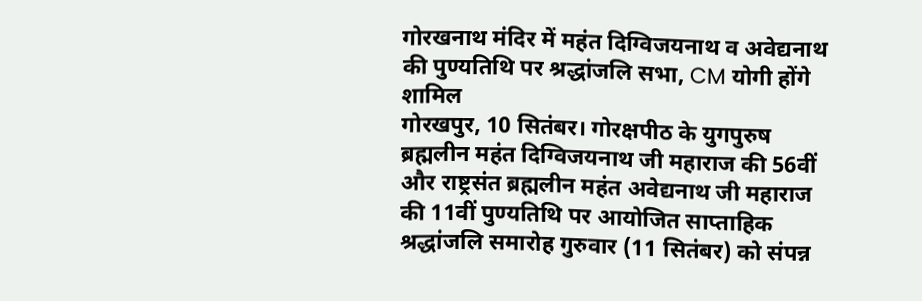गोरखनाथ मंदिर में महंत दिग्विजयनाथ व अवेद्यनाथ की पुण्यतिथि पर श्रद्धांजलि सभा, CM योगी होंगे शामिल
गोरखपुर, 10 सितंबर। गोरक्षपीठ के युगपुरुष ब्रह्मलीन महंत दिग्विजयनाथ जी महाराज की 56वीं और राष्ट्रसंत ब्रह्मलीन महंत अवेद्यनाथ जी महाराज की 11वीं पुण्यतिथि पर आयोजित साप्ताहिक श्रद्धांजलि समारोह गुरुवार (11 सितंबर) को संपन्न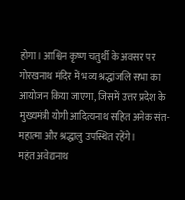होगा। आश्विन कृष्ण चतुर्थी के अवसर पर गोरखनाथ मंदिर में भव्य श्रद्धांजलि सभा का आयोजन किया जाएगा, जिसमें उत्तर प्रदेश के मुख्यमंत्री योगी आदित्यनाथ सहित अनेक संत-महात्मा और श्रद्धालु उपस्थित रहेंगे।
महंत अवेद्यनाथ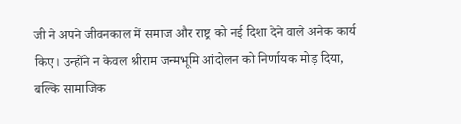जी ने अपने जीवनकाल में समाज और राष्ट्र को नई दिशा देने वाले अनेक कार्य किए। उन्होंने न केवल श्रीराम जन्मभूमि आंदोलन को निर्णायक मोड़ दिया, बल्कि सामाजिक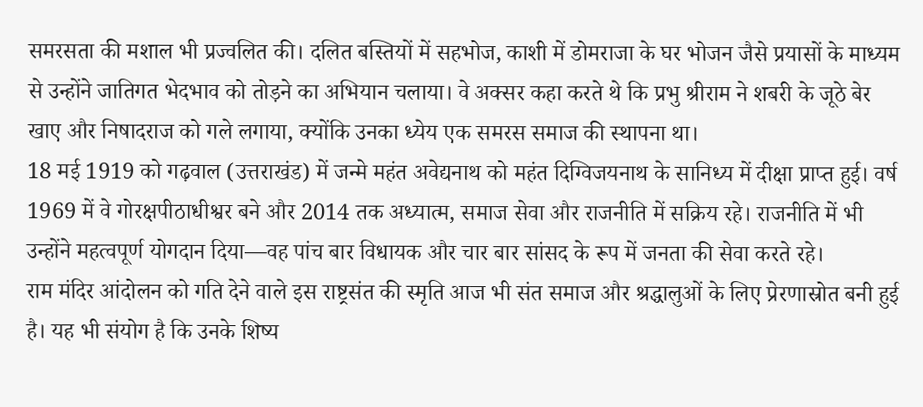समरसता की मशाल भी प्रज्वलित की। दलित बस्तियों में सहभोज, काशी में डोमराजा के घर भोजन जैसे प्रयासों के माध्यम से उन्होंने जातिगत भेदभाव को तोड़ने का अभियान चलाया। वे अक्सर कहा करते थे कि प्रभु श्रीराम ने शबरी के जूठे बेर खाए और निषादराज को गले लगाया, क्योंकि उनका ध्येय एक समरस समाज की स्थापना था।
18 मई 1919 को गढ़वाल (उत्तराखंड) में जन्मे महंत अवेद्यनाथ को महंत दिग्विजयनाथ के सानिध्य में दीक्षा प्राप्त हुई। वर्ष 1969 में वे गोरक्षपीठाधीश्वर बने और 2014 तक अध्यात्म, समाज सेवा और राजनीति में सक्रिय रहे। राजनीति में भी उन्होंने महत्वपूर्ण योगदान दिया—वह पांच बार विधायक और चार बार सांसद के रूप में जनता की सेवा करते रहे।
राम मंदिर आंदोलन को गति देने वाले इस राष्ट्रसंत की स्मृति आज भी संत समाज और श्रद्धालुओं के लिए प्रेरणास्रोत बनी हुई है। यह भी संयोग है कि उनके शिष्य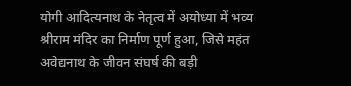योगी आदित्यनाथ के नेतृत्व में अयोध्या में भव्य श्रीराम मंदिर का निर्माण पूर्ण हुआ, जिसे महंत अवेद्यनाथ के जीवन संघर्ष की बड़ी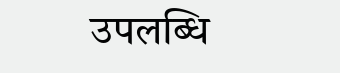उपलब्धि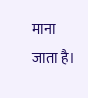माना जाता है।